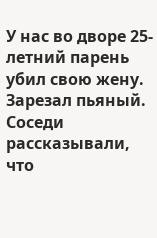У нас во дворе 25-летний парень убил свою жену. Зарезал пьяный. Соседи рассказывали, что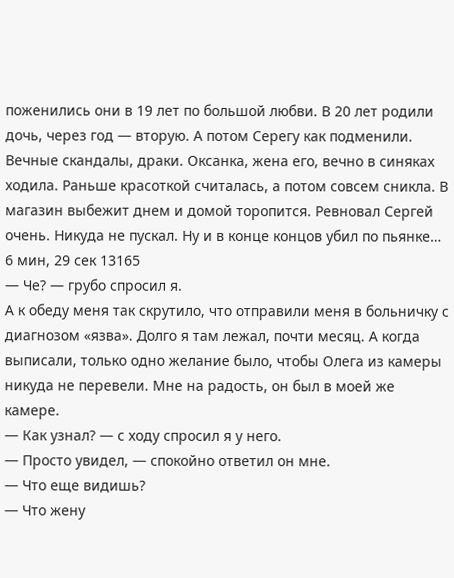поженились они в 19 лет по большой любви. В 20 лет родили дочь, через год — вторую. А потом Серегу как подменили. Вечные скандалы, драки. Оксанка, жена его, вечно в синяках ходила. Раньше красоткой считалась, а потом совсем сникла. В магазин выбежит днем и домой торопится. Ревновал Сергей очень. Никуда не пускал. Ну и в конце концов убил по пьянке…
6 мин, 29 сек 13165
— Че? — грубо спросил я.
А к обеду меня так скрутило, что отправили меня в больничку с диагнозом «язва». Долго я там лежал, почти месяц. А когда выписали, только одно желание было, чтобы Олега из камеры никуда не перевели. Мне на радость, он был в моей же камере.
— Как узнал? — с ходу спросил я у него.
— Просто увидел, — спокойно ответил он мне.
— Что еще видишь?
— Что жену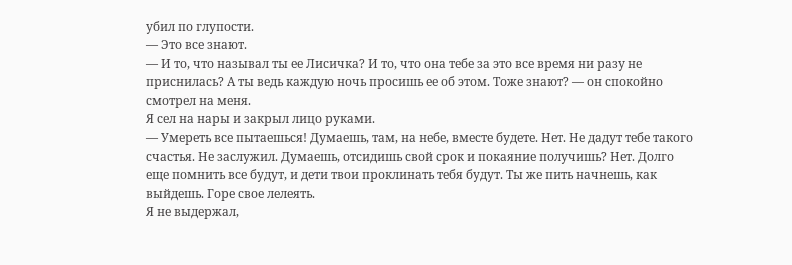убил по глупости.
— Это все знают.
— И то, что называл ты ее Лисичка? И то, что она тебе за это все время ни разу не приснилась? А ты ведь каждую ночь просишь ее об этом. Тоже знают? — он спокойно смотрел на меня.
Я сел на нары и закрыл лицо руками.
— Умереть все пытаешься! Думаешь, там, на небе, вместе будете. Нет. Не дадут тебе такого счастья. Не заслужил. Думаешь, отсидишь свой срок и покаяние получишь? Нет. Долго еще помнить все будут, и дети твои проклинать тебя будут. Ты же пить начнешь, как выйдешь. Горе свое лелеять.
Я не выдержал,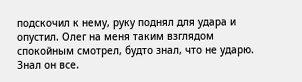подскочил к нему, руку поднял для удара и опустил. Олег на меня таким взглядом спокойным смотрел, будто знал, что не ударю. Знал он все.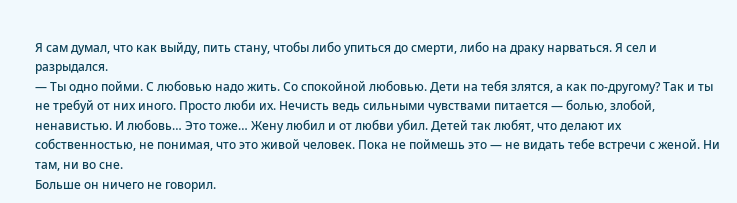Я сам думал, что как выйду, пить стану, чтобы либо упиться до смерти, либо на драку нарваться. Я сел и разрыдался.
— Ты одно пойми. С любовью надо жить. Со спокойной любовью. Дети на тебя злятся, а как по-другому? Так и ты не требуй от них иного. Просто люби их. Нечисть ведь сильными чувствами питается — болью, злобой, ненавистью. И любовь… Это тоже… Жену любил и от любви убил. Детей так любят, что делают их собственностью, не понимая, что это живой человек. Пока не поймешь это — не видать тебе встречи с женой. Ни там, ни во сне.
Больше он ничего не говорил.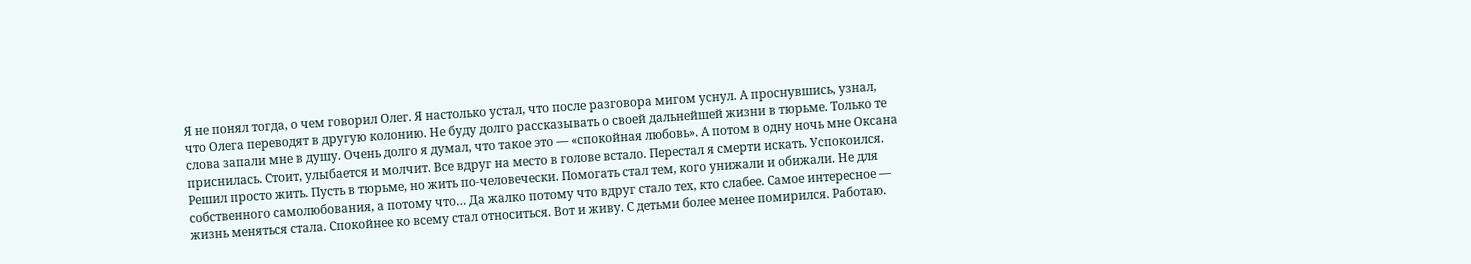Я не понял тогда, о чем говорил Олег. Я настолько устал, что после разговора мигом уснул. А проснувшись, узнал, что Олега переводят в другую колонию. Не буду долго рассказывать о своей дальнейшей жизни в тюрьме. Только те слова запали мне в душу. Очень долго я думал, что такое это — «спокойная любовь». А потом в одну ночь мне Оксана приснилась. Стоит, улыбается и молчит. Все вдруг на место в голове встало. Перестал я смерти искать. Успокоился. Решил просто жить. Пусть в тюрьме, но жить по-человечески. Помогать стал тем, кого унижали и обижали. Не для собственного самолюбования, а потому что… Да жалко потому что вдруг стало тех, кто слабее. Самое интересное — жизнь меняться стала. Спокойнее ко всему стал относиться. Вот и живу. С детьми более менее помирился. Работаю.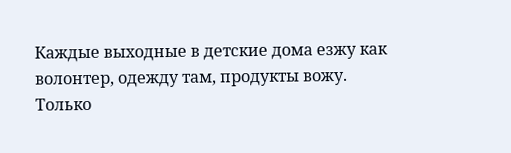Каждые выходные в детские дома езжу как волонтер, одежду там, продукты вожу. Только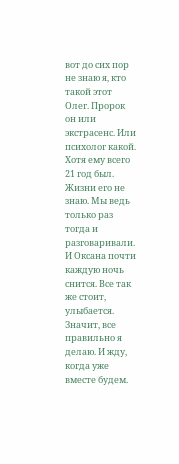вот до сих пор не знаю я, кто такой этот Олег. Пророк он или экстрасенс. Или психолог какой. Хотя ему всего 21 год был. Жизни его не знаю. Мы ведь только раз тогда и разговаривали. И Оксана почти каждую ночь снится. Все так же стоит, улыбается. Значит, все правильно я делаю. И жду, когда уже вместе будем.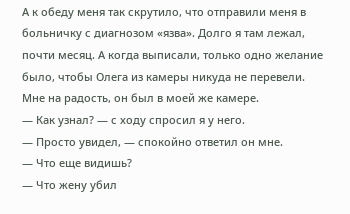А к обеду меня так скрутило, что отправили меня в больничку с диагнозом «язва». Долго я там лежал, почти месяц. А когда выписали, только одно желание было, чтобы Олега из камеры никуда не перевели. Мне на радость, он был в моей же камере.
— Как узнал? — с ходу спросил я у него.
— Просто увидел, — спокойно ответил он мне.
— Что еще видишь?
— Что жену убил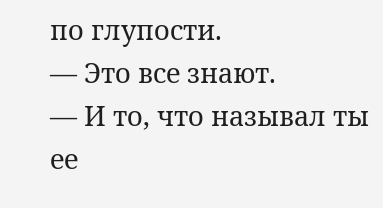по глупости.
— Это все знают.
— И то, что называл ты ее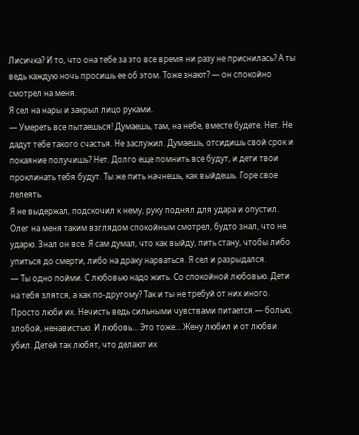Лисичка? И то, что она тебе за это все время ни разу не приснилась? А ты ведь каждую ночь просишь ее об этом. Тоже знают? — он спокойно смотрел на меня.
Я сел на нары и закрыл лицо руками.
— Умереть все пытаешься! Думаешь, там, на небе, вместе будете. Нет. Не дадут тебе такого счастья. Не заслужил. Думаешь, отсидишь свой срок и покаяние получишь? Нет. Долго еще помнить все будут, и дети твои проклинать тебя будут. Ты же пить начнешь, как выйдешь. Горе свое лелеять.
Я не выдержал, подскочил к нему, руку поднял для удара и опустил. Олег на меня таким взглядом спокойным смотрел, будто знал, что не ударю. Знал он все. Я сам думал, что как выйду, пить стану, чтобы либо упиться до смерти, либо на драку нарваться. Я сел и разрыдался.
— Ты одно пойми. С любовью надо жить. Со спокойной любовью. Дети на тебя злятся, а как по-другому? Так и ты не требуй от них иного. Просто люби их. Нечисть ведь сильными чувствами питается — болью, злобой, ненавистью. И любовь… Это тоже… Жену любил и от любви убил. Детей так любят, что делают их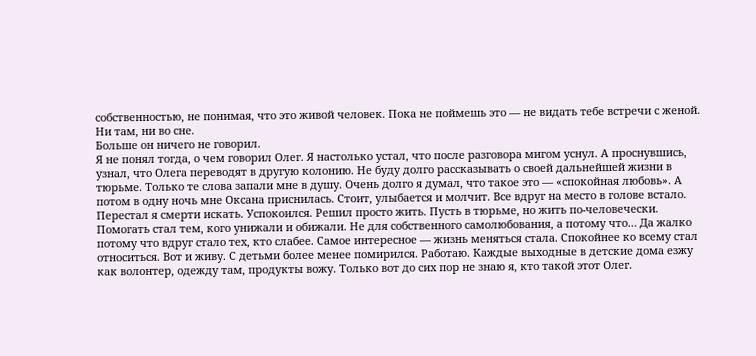собственностью, не понимая, что это живой человек. Пока не поймешь это — не видать тебе встречи с женой. Ни там, ни во сне.
Больше он ничего не говорил.
Я не понял тогда, о чем говорил Олег. Я настолько устал, что после разговора мигом уснул. А проснувшись, узнал, что Олега переводят в другую колонию. Не буду долго рассказывать о своей дальнейшей жизни в тюрьме. Только те слова запали мне в душу. Очень долго я думал, что такое это — «спокойная любовь». А потом в одну ночь мне Оксана приснилась. Стоит, улыбается и молчит. Все вдруг на место в голове встало. Перестал я смерти искать. Успокоился. Решил просто жить. Пусть в тюрьме, но жить по-человечески. Помогать стал тем, кого унижали и обижали. Не для собственного самолюбования, а потому что… Да жалко потому что вдруг стало тех, кто слабее. Самое интересное — жизнь меняться стала. Спокойнее ко всему стал относиться. Вот и живу. С детьми более менее помирился. Работаю. Каждые выходные в детские дома езжу как волонтер, одежду там, продукты вожу. Только вот до сих пор не знаю я, кто такой этот Олег.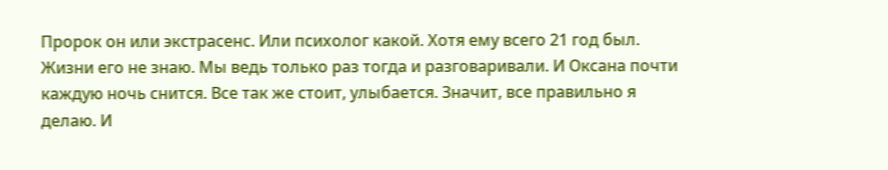Пророк он или экстрасенс. Или психолог какой. Хотя ему всего 21 год был. Жизни его не знаю. Мы ведь только раз тогда и разговаривали. И Оксана почти каждую ночь снится. Все так же стоит, улыбается. Значит, все правильно я делаю. И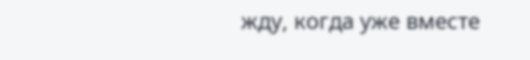жду, когда уже вместе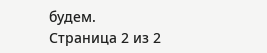будем.
Страница 2 из 2